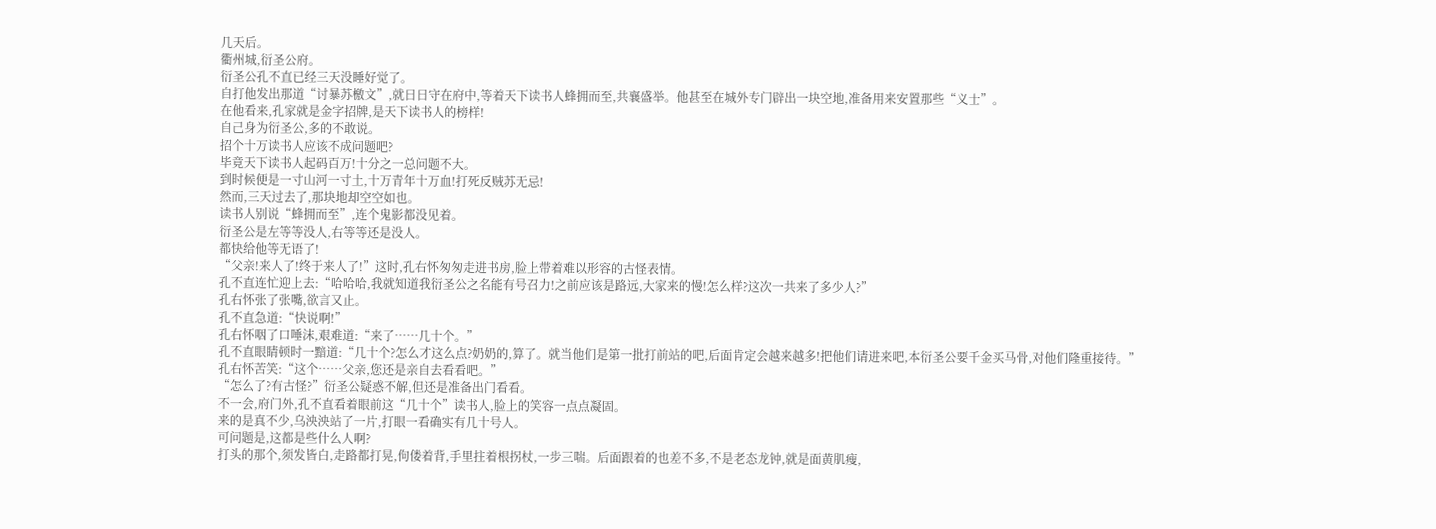几天后。
衢州城,衍圣公府。
衍圣公孔不直已经三天没睡好觉了。
自打他发出那道“讨暴苏檄文”,就日日守在府中,等着天下读书人蜂拥而至,共襄盛举。他甚至在城外专门辟出一块空地,准备用来安置那些“义士”。
在他看来,孔家就是金字招牌,是天下读书人的榜样!
自己身为衍圣公,多的不敢说。
招个十万读书人应该不成问题吧?
毕竟天下读书人起码百万!十分之一总问题不大。
到时候便是一寸山河一寸土,十万青年十万血!打死反贼苏无忌!
然而,三天过去了,那块地却空空如也。
读书人别说“蜂拥而至”,连个鬼影都没见着。
衍圣公是左等等没人,右等等还是没人。
都快给他等无语了!
“父亲!来人了!终于来人了!”这时,孔右怀匆匆走进书房,脸上带着难以形容的古怪表情。
孔不直连忙迎上去:“哈哈哈,我就知道我衍圣公之名能有号召力!之前应该是路远,大家来的慢!怎么样?这次一共来了多少人?”
孔右怀张了张嘴,欲言又止。
孔不直急道:“快说啊!”
孔右怀咽了口唾沫,艰难道:“来了……几十个。”
孔不直眼睛顿时一黯道:“几十个?怎么才这么点?奶奶的,算了。就当他们是第一批打前站的吧,后面肯定会越来越多!把他们请进来吧,本衍圣公要千金买马骨,对他们隆重接待。”
孔右怀苦笑:“这个……父亲,您还是亲自去看看吧。”
“怎么了?有古怪?”衍圣公疑惑不解,但还是准备出门看看。
不一会,府门外,孔不直看着眼前这“几十个”读书人,脸上的笑容一点点凝固。
来的是真不少,乌泱泱站了一片,打眼一看确实有几十号人。
可问题是,这都是些什么人啊?
打头的那个,须发皆白,走路都打晃,佝偻着背,手里拄着根拐杖,一步三喘。后面跟着的也差不多,不是老态龙钟,就是面黄肌瘦,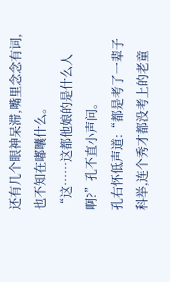还有几个眼神呆滞,嘴里念念有词,也不知在嘟囔什么。
“这……这都他娘的是什么人啊?”孔不直小声问。
孔右怀低声道:“都是考了一辈子科举,连个秀才都没考上的老童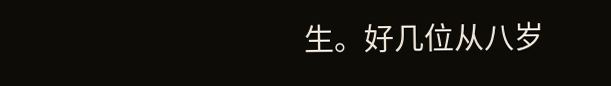生。好几位从八岁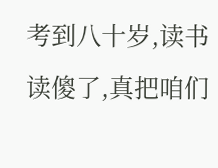考到八十岁,读书读傻了,真把咱们